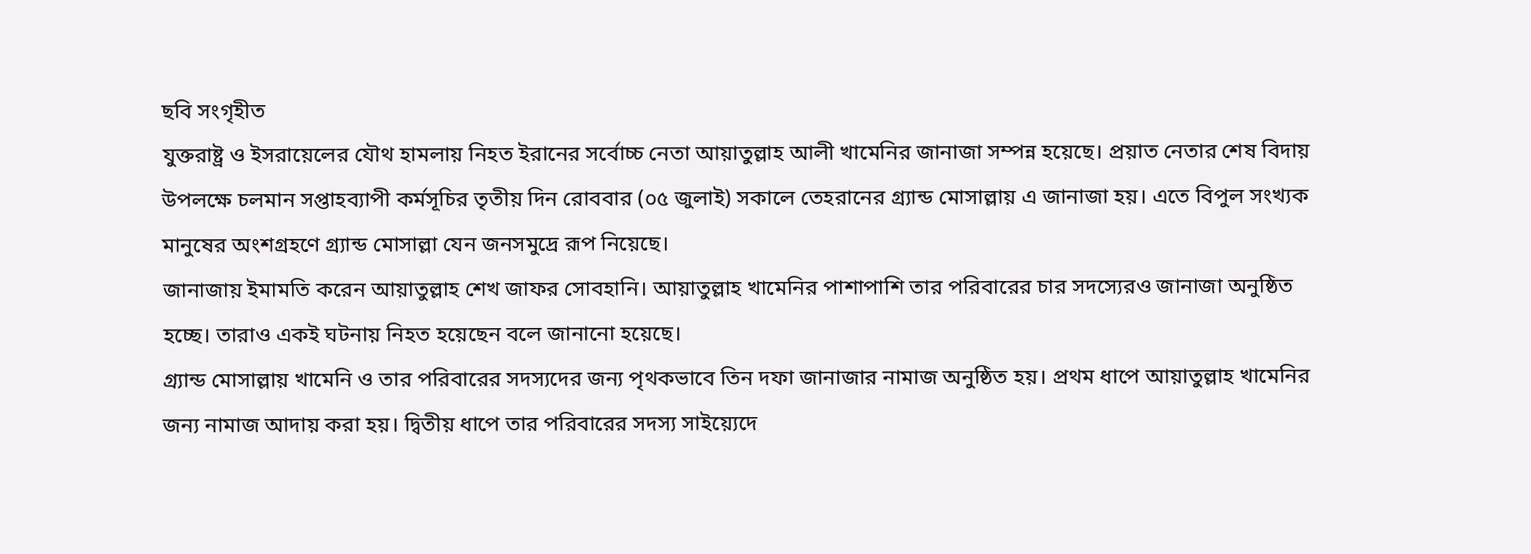ছবি সংগৃহীত
যুক্তরাষ্ট্র ও ইসরায়েলের যৌথ হামলায় নিহত ইরানের সর্বোচ্চ নেতা আয়াতুল্লাহ আলী খামেনির জানাজা সম্পন্ন হয়েছে। প্রয়াত নেতার শেষ বিদায় উপলক্ষে চলমান সপ্তাহব্যাপী কর্মসূচির তৃতীয় দিন রোববার (০৫ জুলাই) সকালে তেহরানের গ্র্যান্ড মোসাল্লায় এ জানাজা হয়। এতে বিপুল সংখ্যক মানুষের অংশগ্রহণে গ্র্যান্ড মোসাল্লা যেন জনসমুদ্রে রূপ নিয়েছে।
জানাজায় ইমামতি করেন আয়াতুল্লাহ শেখ জাফর সোবহানি। আয়াতুল্লাহ খামেনির পাশাপাশি তার পরিবারের চার সদস্যেরও জানাজা অনুষ্ঠিত হচ্ছে। তারাও একই ঘটনায় নিহত হয়েছেন বলে জানানো হয়েছে।
গ্র্যান্ড মোসাল্লায় খামেনি ও তার পরিবারের সদস্যদের জন্য পৃথকভাবে তিন দফা জানাজার নামাজ অনুষ্ঠিত হয়। প্রথম ধাপে আয়াতুল্লাহ খামেনির জন্য নামাজ আদায় করা হয়। দ্বিতীয় ধাপে তার পরিবারের সদস্য সাইয়্যেদে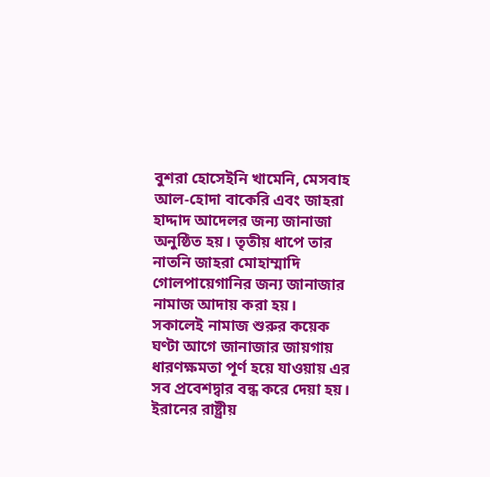বুশরা হোসেইনি খামেনি, মেসবাহ আল-হোদা বাকেরি এবং জাহরা হাদ্দাদ আদেলর জন্য জানাজা অনুষ্ঠিত হয়। তৃতীয় ধাপে তার নাতনি জাহরা মোহাম্মাদি গোলপায়েগানির জন্য জানাজার নামাজ আদায় করা হয়।
সকালেই নামাজ শুরুর কয়েক ঘণ্টা আগে জানাজার জায়গায় ধারণক্ষমতা পূর্ণ হয়ে যাওয়ায় এর সব প্রবেশদ্বার বন্ধ করে দেয়া হয়।
ইরানের রাষ্ট্রীয়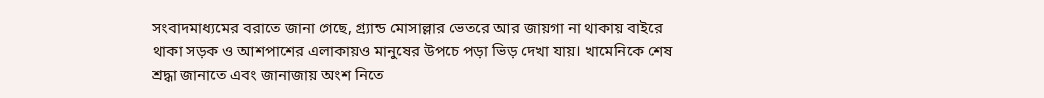সংবাদমাধ্যমের বরাতে জানা গেছে, গ্র্যান্ড মোসাল্লার ভেতরে আর জায়গা না থাকায় বাইরে থাকা সড়ক ও আশপাশের এলাকায়ও মানুষের উপচে পড়া ভিড় দেখা যায়। খামেনিকে শেষ শ্রদ্ধা জানাতে এবং জানাজায় অংশ নিতে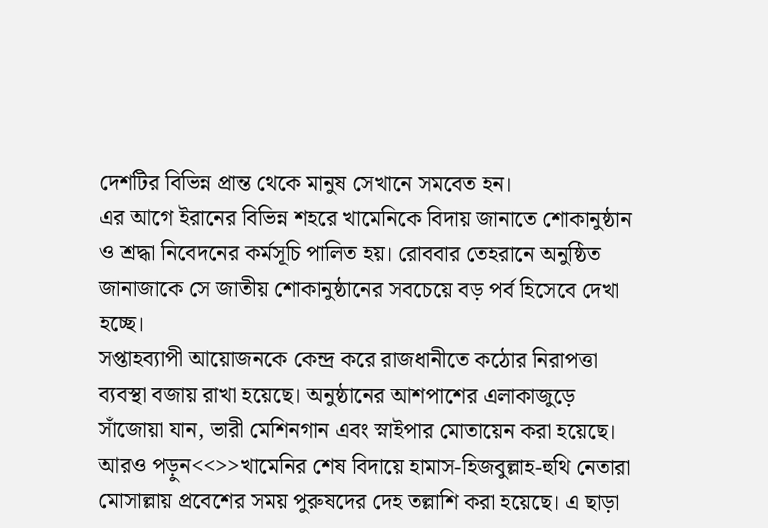দেশটির বিভিন্ন প্রান্ত থেকে মানুষ সেখানে সমবেত হন।
এর আগে ইরানের বিভিন্ন শহরে খামেনিকে বিদায় জানাতে শোকানুষ্ঠান ও শ্রদ্ধা নিবেদনের কর্মসূচি পালিত হয়। রোববার তেহরানে অনুষ্ঠিত জানাজাকে সে জাতীয় শোকানুষ্ঠানের সবচেয়ে বড় পর্ব হিসেবে দেখা হচ্ছে।
সপ্তাহব্যাপী আয়োজনকে কেন্দ্র করে রাজধানীতে কঠোর নিরাপত্তা ব্যবস্থা বজায় রাখা হয়েছে। অনুষ্ঠানের আশপাশের এলাকাজুড়ে সাঁজোয়া যান, ভারী মেশিনগান এবং স্নাইপার মোতায়েন করা হয়েছে।
আরও পড়ুন<<>>খামেনির শেষ বিদায়ে হামাস-হিজবুল্লাহ-হুথি নেতারা
মোসাল্লায় প্রবেশের সময় পুরুষদের দেহ তল্লাশি করা হয়েছে। এ ছাড়া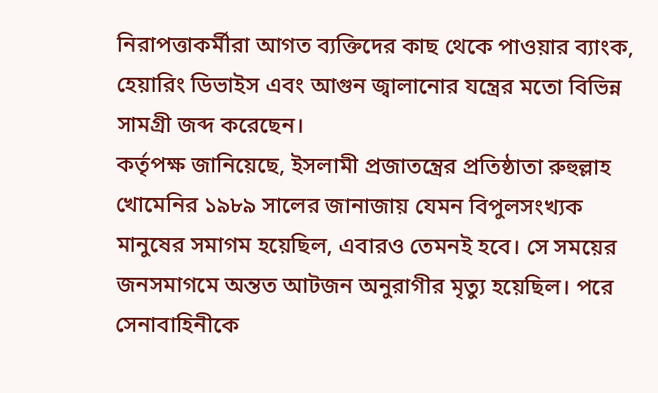নিরাপত্তাকর্মীরা আগত ব্যক্তিদের কাছ থেকে পাওয়ার ব্যাংক, হেয়ারিং ডিভাইস এবং আগুন জ্বালানোর যন্ত্রের মতো বিভিন্ন সামগ্রী জব্দ করেছেন।
কর্তৃপক্ষ জানিয়েছে, ইসলামী প্রজাতন্ত্রের প্রতিষ্ঠাতা রুহুল্লাহ খোমেনির ১৯৮৯ সালের জানাজায় যেমন বিপুলসংখ্যক মানুষের সমাগম হয়েছিল, এবারও তেমনই হবে। সে সময়ের জনসমাগমে অন্তত আটজন অনুরাগীর মৃত্যু হয়েছিল। পরে সেনাবাহিনীকে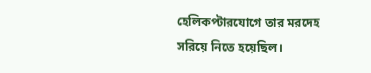হেলিকপ্টারযোগে তার মরদেহ সরিয়ে নিতে হয়েছিল।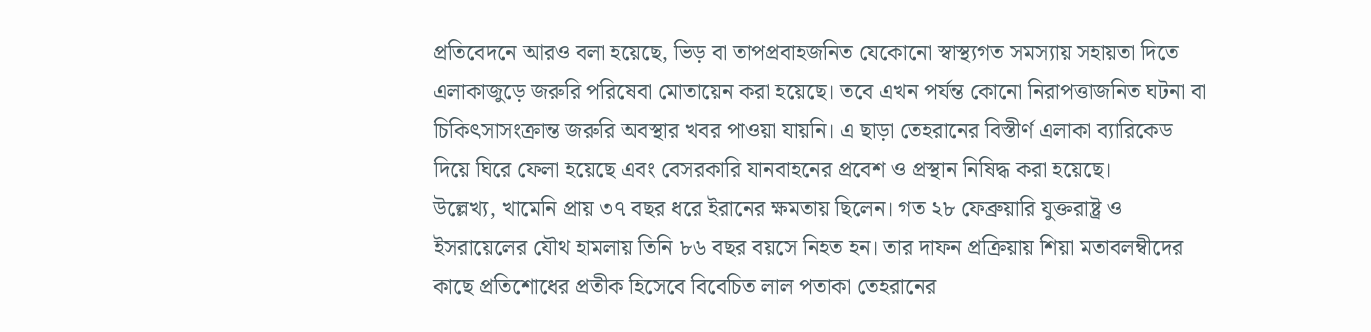প্রতিবেদনে আরও বলা হয়েছে, ভিড় বা তাপপ্রবাহজনিত যেকোনো স্বাস্থ্যগত সমস্যায় সহায়তা দিতে এলাকাজুড়ে জরুরি পরিষেবা মোতায়েন করা হয়েছে। তবে এখন পর্যন্ত কোনো নিরাপত্তাজনিত ঘটনা বা চিকিৎসাসংক্রান্ত জরুরি অবস্থার খবর পাওয়া যায়নি। এ ছাড়া তেহরানের বিস্তীর্ণ এলাকা ব্যারিকেড দিয়ে ঘিরে ফেলা হয়েছে এবং বেসরকারি যানবাহনের প্রবেশ ও প্রস্থান নিষিদ্ধ করা হয়েছে।
উল্লেখ্য, খামেনি প্রায় ৩৭ বছর ধরে ইরানের ক্ষমতায় ছিলেন। গত ২৮ ফেব্রুয়ারি যুক্তরাষ্ট্র ও ইসরায়েলের যৌথ হামলায় তিনি ৮৬ বছর বয়সে নিহত হন। তার দাফন প্রক্রিয়ায় শিয়া মতাবলম্বীদের কাছে প্রতিশোধের প্রতীক হিসেবে বিবেচিত লাল পতাকা তেহরানের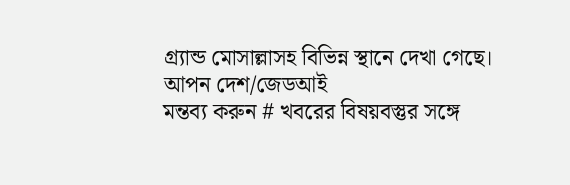গ্র্যান্ড মোসাল্লাসহ বিভিন্ন স্থানে দেখা গেছে।
আপন দেশ/জেডআই
মন্তব্য করুন # খবরের বিষয়বস্তুর সঙ্গে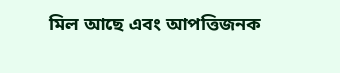মিল আছে এবং আপত্তিজনক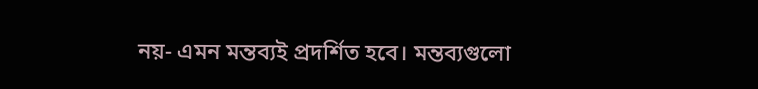নয়- এমন মন্তব্যই প্রদর্শিত হবে। মন্তব্যগুলো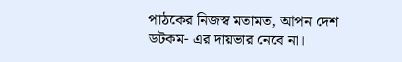পাঠকের নিজস্ব মতামত, আপন দেশ ডটকম- এর দায়ভার নেবে না।